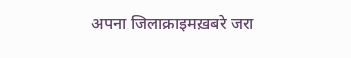अपना जिलाक्राइमख़बरे जरा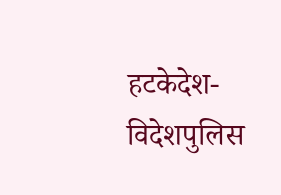हटकेदेश-विदेशपुलिस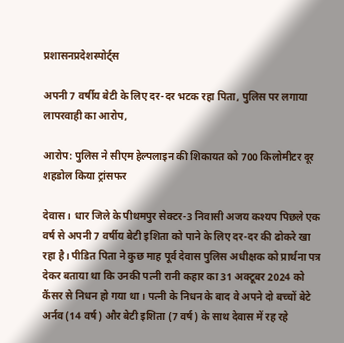प्रशासनप्रदेशस्पोर्ट्स

अपनी 7 वर्षीय बेटी के लिए दर-दर भटक रहा पिता, पुलिस पर लगाया लापरवाही का आरोप,

आरोप: पुलिस ने सीएम हेल्पलाइन की शिकायत को 700 किलोमीटर दूर शहडोल किया ट्रांसफर

देवास। धार जिले के पीथमपुर सेक्टर-3 निवासी अजय कश्यप पिछले एक वर्ष से अपनी 7 वर्षीय बेटी इशिता को पाने के लिए दर-दर की ढोकरे खा रहा है। पीडित पिता ने कुछ माह पूर्व देवास पुलिस अधीक्षक को प्रार्थना पत्र देकर बताया था कि उनकी पत्नी रानी कहार का 31 अक्टूबर 2024 को कैंसर से निधन हो गया था। पत्नी के निधन के बाद वे अपने दो बच्चों बेटे अर्नव (14 वर्ष) और बेटी इशिता (7 वर्ष) के साथ देवास में रह रहे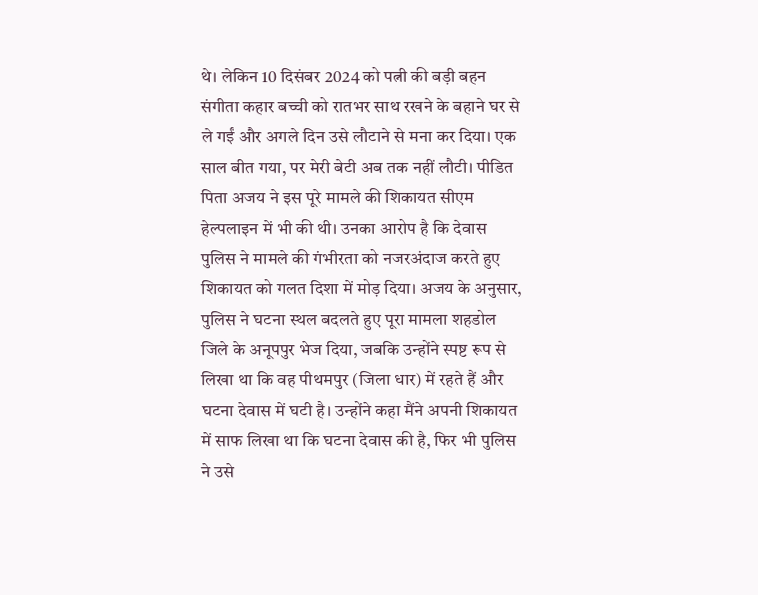थे। लेकिन 10 दिसंबर 2024 को पत्नी की बड़ी बहन संगीता कहार बच्ची को रातभर साथ रखने के बहाने घर से ले गईं और अगले दिन उसे लौटाने से मना कर दिया। एक साल बीत गया, पर मेरी बेटी अब तक नहीं लौटी। पीडित पिता अजय ने इस पूरे मामले की शिकायत सीएम हेल्पलाइन में भी की थी। उनका आरोप है कि देवास पुलिस ने मामले की गंभीरता को नजरअंदाज करते हुए शिकायत को गलत दिशा में मोड़ दिया। अजय के अनुसार, पुलिस ने घटना स्थल बदलते हुए पूरा मामला शहडोल जिले के अनूपपुर भेज दिया, जबकि उन्होंने स्पष्ट रूप से लिखा था कि वह पीथमपुर (जिला धार) में रहते हैं और घटना देवास में घटी है। उन्होंने कहा मैंने अपनी शिकायत में साफ लिखा था कि घटना देवास की है, फिर भी पुलिस ने उसे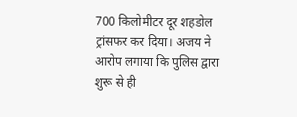700 किलोमीटर दूर शहडोल ट्रांसफर कर दिया। अजय ने आरोप लगाया कि पुलिस द्वारा शुरू से ही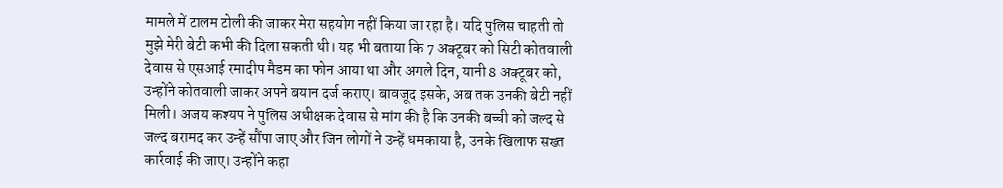मामले में टालम टोली की जाकर मेरा सहयोग नहीं किया जा रहा है। यदि पुलिस चाहती तो मुझे मेरी बेटी कभी की दिला सकती थी। यह भी बताया कि 7 अक्टूबर को सिटी कोतवाली देवास से एसआई रमादीप मैडम का फोन आया था और अगले दिन, यानी 8 अक्टूबर को, उन्होंने कोतवाली जाकर अपने बयान दर्ज कराए। बावजूद इसके, अब तक उनकी बेटी नहीं मिली। अजय कश्यप ने पुलिस अधीक्षक देवास से मांग की है कि उनकी बच्ची को जल्द से जल्द बरामद कर उन्हें सौंपा जाए और जिन लोगों ने उन्हें धमकाया है, उनके खिलाफ सख्त कार्रवाई की जाए। उन्होंने कहा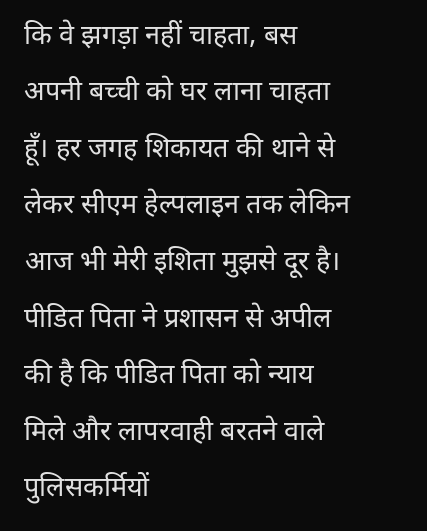कि वे झगड़ा नहीं चाहता, बस अपनी बच्ची को घर लाना चाहता हूँ। हर जगह शिकायत की थाने से लेकर सीएम हेल्पलाइन तक लेकिन आज भी मेरी इशिता मुझसे दूर है। पीडित पिता ने प्रशासन से अपील की है कि पीडित पिता को न्याय मिले और लापरवाही बरतने वाले पुलिसकर्मियों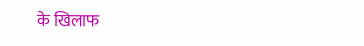के खिलाफ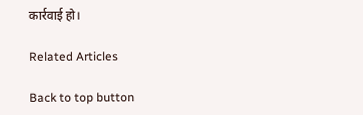कार्रवाई हो।

Related Articles

Back to top button